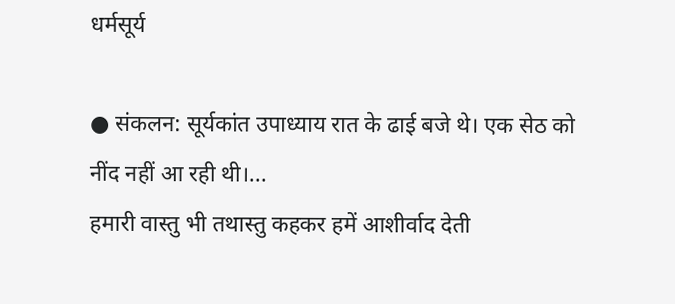धर्मसूर्य

● संकलन: सूर्यकांत उपाध्याय रात के ढाई बजे थे। एक सेठ को नींद नहीं आ रही थी।...
हमारी वास्तु भी तथास्तु कहकर हमें आशीर्वाद देती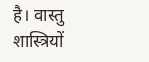है। वास्तु शास्त्रियों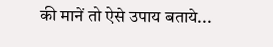की मानें तो ऐसे उपाय बताये...